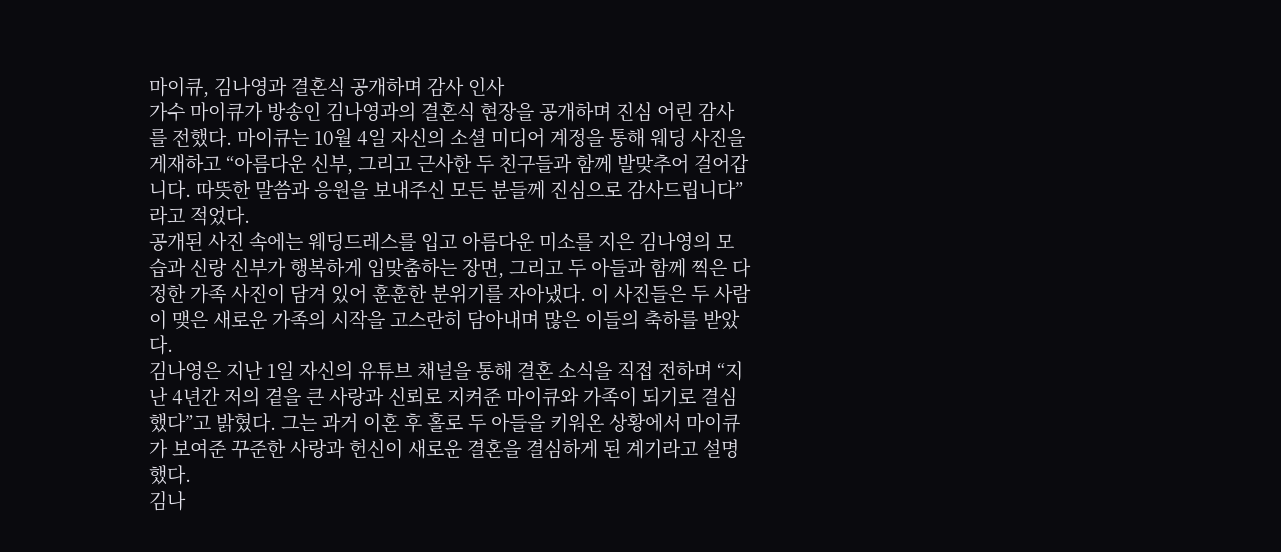마이큐, 김나영과 결혼식 공개하며 감사 인사
가수 마이큐가 방송인 김나영과의 결혼식 현장을 공개하며 진심 어린 감사를 전했다. 마이큐는 10월 4일 자신의 소셜 미디어 계정을 통해 웨딩 사진을 게재하고 “아름다운 신부, 그리고 근사한 두 친구들과 함께 발맞추어 걸어갑니다. 따뜻한 말씀과 응원을 보내주신 모든 분들께 진심으로 감사드립니다”라고 적었다.
공개된 사진 속에는 웨딩드레스를 입고 아름다운 미소를 지은 김나영의 모습과 신랑 신부가 행복하게 입맞춤하는 장면, 그리고 두 아들과 함께 찍은 다정한 가족 사진이 담겨 있어 훈훈한 분위기를 자아냈다. 이 사진들은 두 사람이 맺은 새로운 가족의 시작을 고스란히 담아내며 많은 이들의 축하를 받았다.
김나영은 지난 1일 자신의 유튜브 채널을 통해 결혼 소식을 직접 전하며 “지난 4년간 저의 곁을 큰 사랑과 신뢰로 지켜준 마이큐와 가족이 되기로 결심했다”고 밝혔다. 그는 과거 이혼 후 홀로 두 아들을 키워온 상황에서 마이큐가 보여준 꾸준한 사랑과 헌신이 새로운 결혼을 결심하게 된 계기라고 설명했다.
김나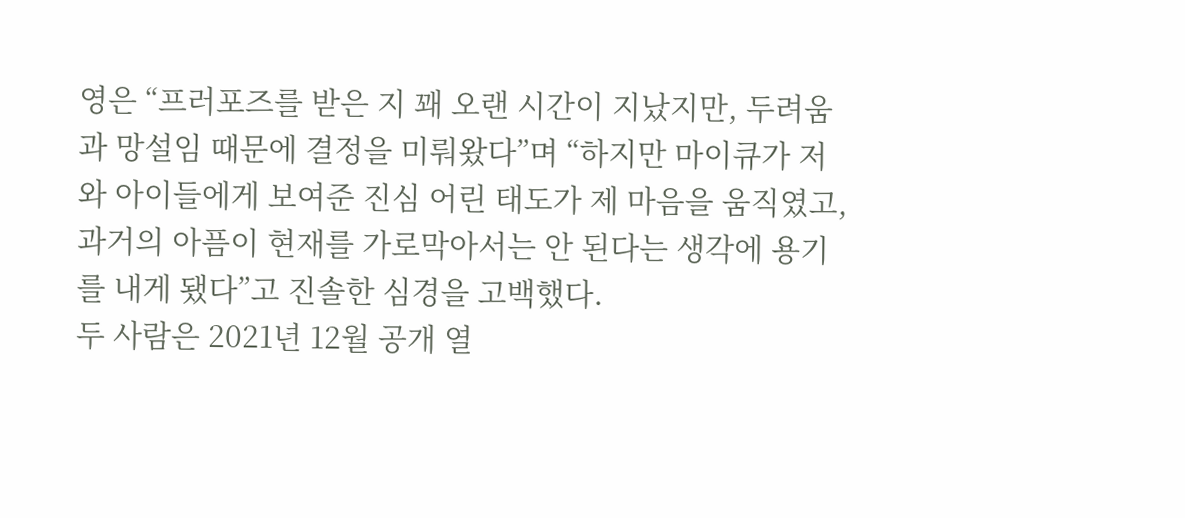영은 “프러포즈를 받은 지 꽤 오랜 시간이 지났지만, 두려움과 망설임 때문에 결정을 미뤄왔다”며 “하지만 마이큐가 저와 아이들에게 보여준 진심 어린 태도가 제 마음을 움직였고, 과거의 아픔이 현재를 가로막아서는 안 된다는 생각에 용기를 내게 됐다”고 진솔한 심경을 고백했다.
두 사람은 2021년 12월 공개 열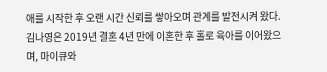애를 시작한 후 오랜 시간 신뢰를 쌓아오며 관계를 발전시켜 왔다. 김나영은 2019년 결혼 4년 만에 이혼한 후 홀로 육아를 이어왔으며, 마이큐와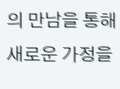의 만남을 통해 새로운 가정을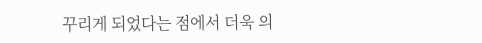꾸리게 되었다는 점에서 더욱 의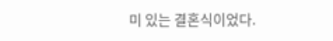미 있는 결혼식이었다.